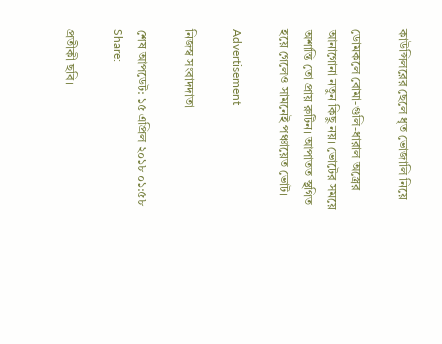কাউন্সিলরের ছেলে ধৃত ভোজালি নিয়ে

ডোমকলে বোমা-গুলি-ধারাল অস্ত্রের আনাগোনা নতুন কিছু নয়। ভোটের সময়ে অশান্তি তো প্রায় রুটিন। আপাতত স্থগিত হয়ে গেলেও সামনেই পঞ্চায়েত ভোট।

Advertisement

নিজস্ব সংবাদদাতা

শেষ আপডেট: ১৫ এপ্রিল ২০১৮ ০১:৫৮
Share:

প্রতীকী ছবি।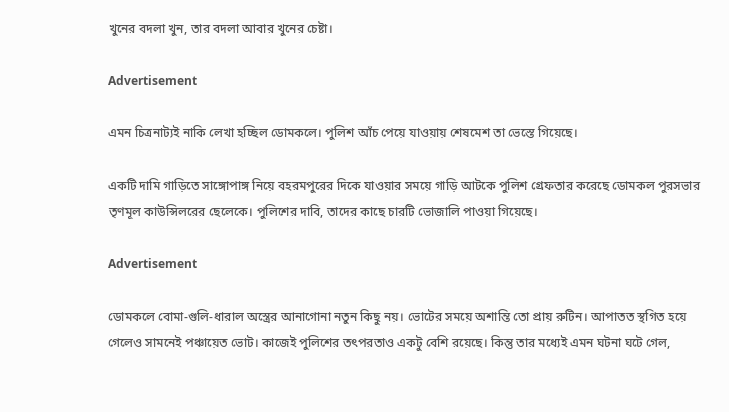খুনের বদলা খুন, তার বদলা আবার খুনের চেষ্টা।

Advertisement

এমন চিত্রনাট্যই নাকি লেখা হচ্ছিল ডোমকলে। পুলিশ আঁচ পেয়ে যাওয়ায় শেষমেশ তা ভেস্তে গিয়েছে।

একটি দামি গাড়িতে সাঙ্গোপাঙ্গ নিয়ে বহরমপুরের দিকে যাওয়ার সময়ে গাড়ি আটকে পুলিশ গ্রেফতার করেছে ডোমকল পুরসভার তৃণমূল কাউন্সিলরের ছেলেকে। পুলিশের দাবি, তাদের কাছে চারটি ভোজালি পাওয়া গিয়েছে।

Advertisement

ডোমকলে বোমা-গুলি-ধারাল অস্ত্রের আনাগোনা নতুন কিছু নয়। ভোটের সময়ে অশান্তি তো প্রায় রুটিন। আপাতত স্থগিত হয়ে গেলেও সামনেই পঞ্চায়েত ভোট। কাজেই পুলিশের তৎপরতাও একটু বেশি রয়েছে। কিন্তু তার মধ্যেই এমন ঘটনা ঘটে গেল,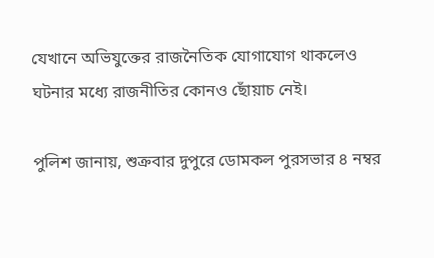যেখানে অভিযুক্তের রাজনৈতিক যোগাযোগ থাকলেও ঘটনার মধ্যে রাজনীতির কোনও ছোঁয়াচ নেই।

পুলিশ জানায়, শুক্রবার দুপুরে ডোমকল পুরসভার ৪ নম্বর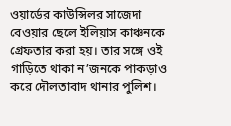ওয়ার্ডের কাউন্সিলর সাজেদা বেওয়ার ছেলে ইলিয়াস কাঞ্চনকে গ্রেফতার করা হয়। তার সঙ্গে ওই গাড়িতে থাকা ন’জনকে পাকড়াও করে দৌলতাবাদ থানার পুলিশ।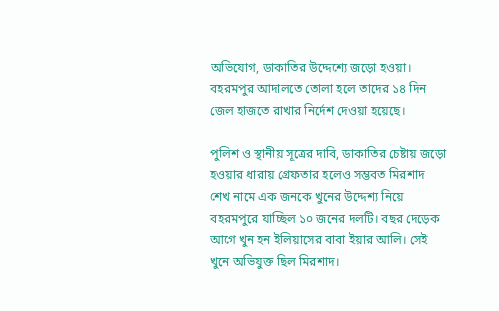অভিযোগ, ডাকাতির উদ্দেশ্যে জড়ো হওয়া। বহরমপুর আদালতে তোলা হলে তাদের ১৪ দিন জেল হাজতে রাখার নির্দেশ দেওয়া হয়েছে।

পুলিশ ও স্থানীয় সূত্রের দাবি, ডাকাতির চেষ্টায় জড়ো হওয়ার ধারায় গ্রেফতার হলেও সম্ভবত মিরশাদ শেখ নামে এক জনকে খুনের উদ্দেশ্য নিয়ে বহরমপুরে যাচ্ছিল ১০ জনের দলটি। বছর দেড়েক আগে খুন হন ইলিয়াসের বাবা ইয়ার আলি। সেই খুনে অভিযুক্ত ছিল মিরশাদ।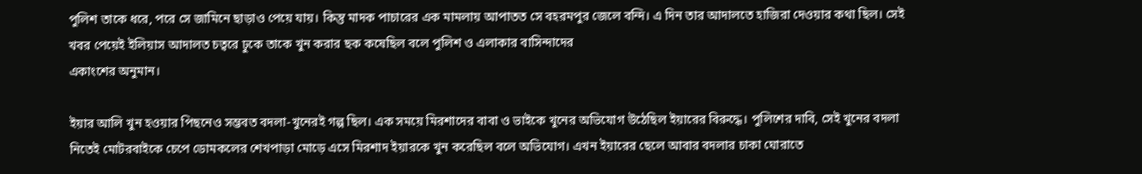পুলিশ তাকে ধরে, পরে সে জামিনে ছাড়াও পেয়ে যায়। কিন্তু মাদক পাচারের এক মামলায় আপাতত সে বহরমপুর জেলে বন্দি। এ দিন তার আদালতে হাজিরা দেওয়ার কথা ছিল। সেই খবর পেয়েই ইলিয়াস আদালত চত্বরে ঢুকে তাকে খুন করার ছক কষেছিল বলে পুলিশ ও এলাকার বাসিন্দাদের
একাংশের অনুমান।

ইয়ার আলি খুন হওয়ার পিছনেও সম্ভবত বদলা-খুনেরই গল্প ছিল। এক সময়ে মিরশাদের বাবা ও ভাইকে খুনের অভিযোগ উঠেছিল ইয়ারের বিরুদ্ধে। পুলিশের দাবি, সেই খুনের বদলা নিতেই মোটরবাইকে চেপে ডোমকলের শেখপাড়া মোড়ে এসে মিরশাদ ইয়ারকে খুন করেছিল বলে অভিযোগ। এখন ইয়ারের ছেলে আবার বদলার চাকা ঘো‌রাতে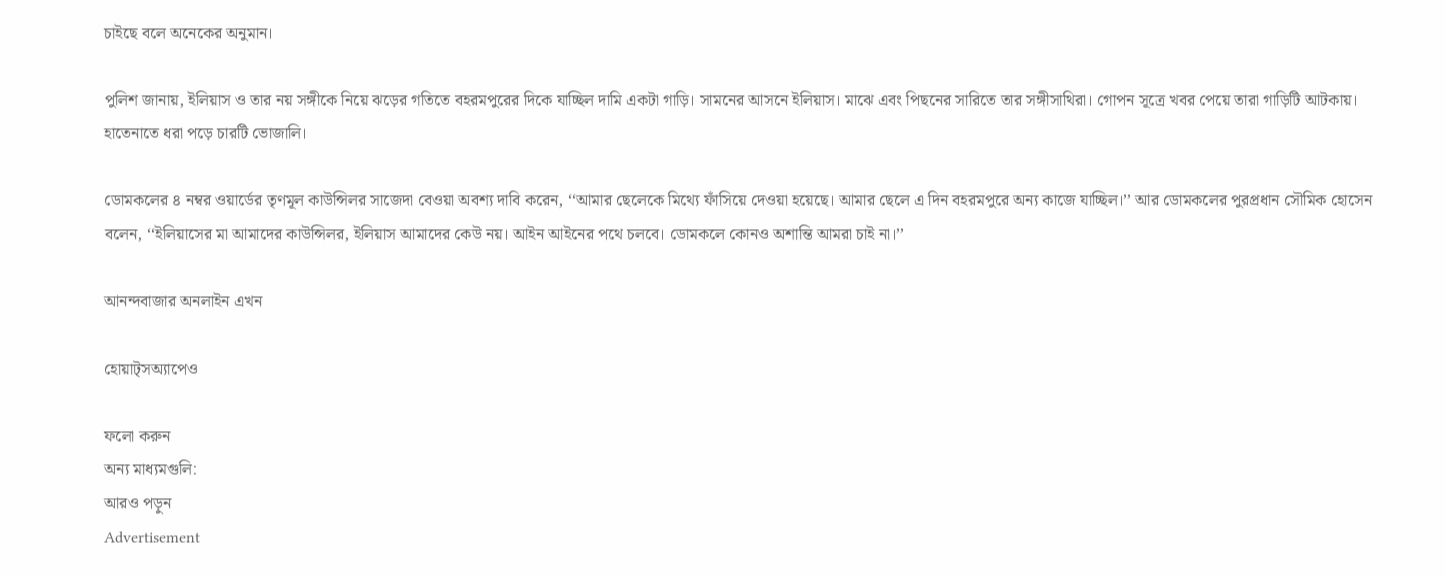চাইছে বলে অনেকের অনুমান।

পুলিশ জানায়, ইলিয়াস ও তার নয় সঙ্গীকে নিয়ে ঝড়ের গতিতে বহরমপুরের দিকে যাচ্ছিল দামি একটা গাড়ি। সামনের আসনে ইলিয়াস। মাঝে এবং পিছনের সারিতে তার সঙ্গীসাথিরা। গোপন সূত্রে খবর পেয়ে তারা গাড়িটি আটকায়। হাতেনাতে ধরা পড়ে চারটি ভোজালি।

ডোমকলের ৪ নম্বর ওয়ার্ডের তৃণমূল কাউন্সিলর সাজেদা বেওয়া অবশ্য দাবি করেন, ‘‘আমার ছেলেকে মিথ্যে ফাঁসিয়ে দেওয়া হয়েছে। আমার ছেলে এ দিন বহরমপুরে অন্য কাজে যাচ্ছিল।’’ আর ডোমকলের পুরপ্রধান সৌমিক হোসেন বলেন, ‘‘ইলিয়াসের মা আমাদের কাউন্সিলর, ইলিয়াস আমাদের কেউ নয়। আইন আইনের পথে চলবে। ডোমকলে কোনও অশান্তি আমরা চাই না।’’

আনন্দবাজার অনলাইন এখন

হোয়াট্‌সঅ্যাপেও

ফলো করুন
অন্য মাধ্যমগুলি:
আরও পড়ুন
Advertisement